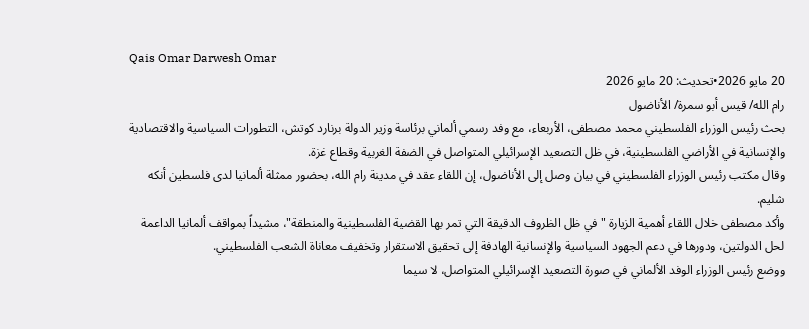Qais Omar Darwesh Omar
20 مايو 2026•تحديث: 20 مايو 2026
رام الله/ قيس أبو سمرة/ الأناضول
بحث رئيس الوزراء الفلسطيني محمد مصطفى، الأربعاء، مع وفد رسمي ألماني برئاسة وزير الدولة برنارد كوتش، التطورات السياسية والاقتصادية والإنسانية في الأراضي الفلسطينية، في ظل التصعيد الإسرائيلي المتواصل في الضفة الغربية وقطاع غزة.
وقال مكتب رئيس الوزراء الفلسطيني في بيان وصل إلى الأناضول، إن اللقاء عقد في مدينة رام الله، بحضور ممثلة ألمانيا لدى فلسطين أنكه شليم.
وأكد مصطفى خلال اللقاء أهمية الزيارة "في ظل الظروف الدقيقة التي تمر بها القضية الفلسطينية والمنطقة"، مشيداً بمواقف ألمانيا الداعمة لحل الدولتين، ودورها في دعم الجهود السياسية والإنسانية الهادفة إلى تحقيق الاستقرار وتخفيف معاناة الشعب الفلسطيني.
ووضع رئيس الوزراء الوفد الألماني في صورة التصعيد الإسرائيلي المتواصل، لا سيما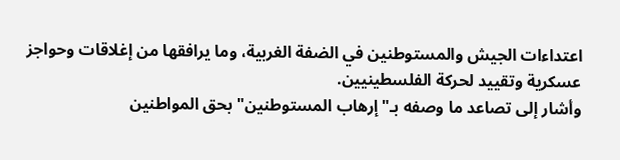اعتداءات الجيش والمستوطنين في الضفة الغربية، وما يرافقها من إغلاقات وحواجز عسكرية وتقييد لحركة الفلسطينيين.
وأشار إلى تصاعد ما وصفه بـ"إرهاب المستوطنين" بحق المواطنين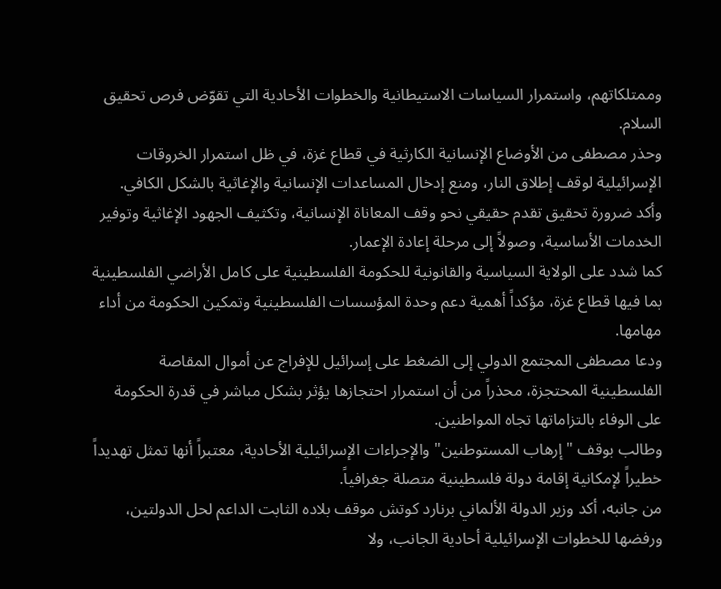وممتلكاتهم، واستمرار السياسات الاستيطانية والخطوات الأحادية التي تقوّض فرص تحقيق السلام.
وحذر مصطفى من الأوضاع الإنسانية الكارثية في قطاع غزة، في ظل استمرار الخروقات الإسرائيلية لوقف إطلاق النار، ومنع إدخال المساعدات الإنسانية والإغاثية بالشكل الكافي.
وأكد ضرورة تحقيق تقدم حقيقي نحو وقف المعاناة الإنسانية، وتكثيف الجهود الإغاثية وتوفير الخدمات الأساسية، وصولاً إلى مرحلة إعادة الإعمار.
كما شدد على الولاية السياسية والقانونية للحكومة الفلسطينية على كامل الأراضي الفلسطينية بما فيها قطاع غزة، مؤكداً أهمية دعم وحدة المؤسسات الفلسطينية وتمكين الحكومة من أداء مهامها.
ودعا مصطفى المجتمع الدولي إلى الضغط على إسرائيل للإفراج عن أموال المقاصة الفلسطينية المحتجزة، محذراً من أن استمرار احتجازها يؤثر بشكل مباشر في قدرة الحكومة على الوفاء بالتزاماتها تجاه المواطنين.
وطالب بوقف "إرهاب المستوطنين" والإجراءات الإسرائيلية الأحادية، معتبراً أنها تمثل تهديداً خطيراً لإمكانية إقامة دولة فلسطينية متصلة جغرافياً.
من جانبه، أكد وزير الدولة الألماني برنارد كوتش موقف بلاده الثابت الداعم لحل الدولتين، ورفضها للخطوات الإسرائيلية أحادية الجانب، ولا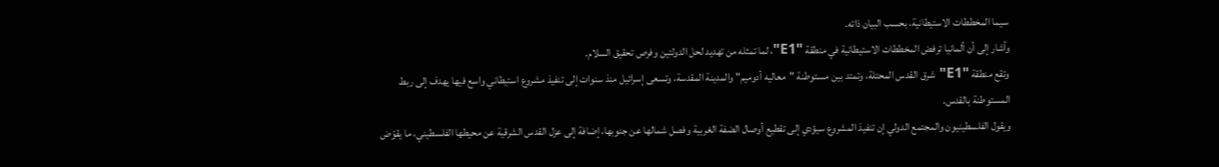سيما المخططات الاستيطانية، بحسب البيان ذاته.
وأشار إلى أن ألمانيا ترفض المخططات الاستيطانية في منطقة "E1"، لما تمثله من تهديد لحل الدولتين وفرص تحقيق السلام.
وتقع منطقة "E1" شرق القدس المحتلة، وتمتد بين مستوطنة "معاليه أدوميم" والمدينة المقدسة، وتسعى إسرائيل منذ سنوات إلى تنفيذ مشروع استيطاني واسع فيها يهدف إلى ربط المستوطنة بالقدس.
ويقول الفلسطينيون والمجتمع الدولي إن تنفيذ المشروع سيؤدي إلى تقطيع أوصال الضفة الغربية وفصل شمالها عن جنوبها، إضافة إلى عزل القدس الشرقية عن محيطها الفلسطيني، ما يقوّض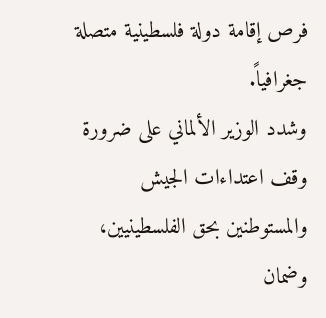فرص إقامة دولة فلسطينية متصلة جغرافياً.
وشدد الوزير الألماني على ضرورة وقف اعتداءات الجيش والمستوطنين بحق الفلسطينيين، وضمان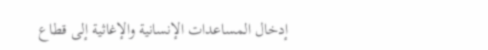إدخال المساعدات الإنسانية والإغاثية إلى قطاع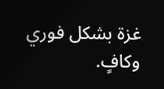غزة بشكل فوري وكافٍ.